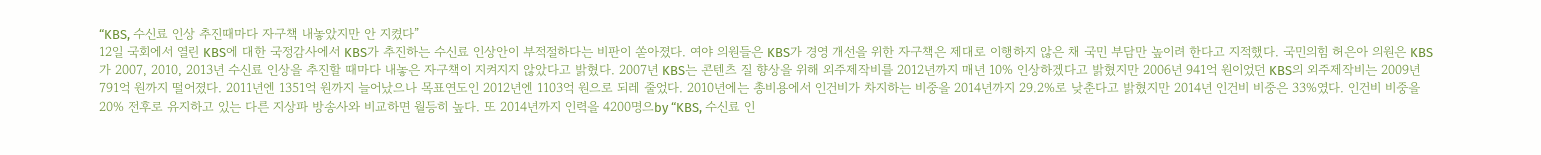“KBS, 수신료 인상 추진때마다 자구책 내놓았지만 안 지켰다”
12일 국회에서 열린 KBS에 대한 국정감사에서 KBS가 추진하는 수신료 인상안이 부적절하다는 비판이 쏟아졌다. 여야 의원들은 KBS가 경영 개선을 위한 자구책은 제대로 이행하지 않은 채 국민 부담만 높이려 한다고 지적했다. 국민의힘 허은아 의원은 KBS가 2007, 2010, 2013년 수신료 인상을 추진할 때마다 내놓은 자구책이 지켜지지 않았다고 밝혔다. 2007년 KBS는 콘텐츠 질 향상을 위해 외주제작비를 2012년까지 매년 10% 인상하겠다고 밝혔지만 2006년 941억 원이었던 KBS의 외주제작비는 2009년 791억 원까지 떨어졌다. 2011년엔 1351억 원까지 늘어났으나 목표연도인 2012년엔 1103억 원으로 되레 줄었다. 2010년에는 총비용에서 인건비가 차지하는 비중을 2014년까지 29.2%로 낮춘다고 밝혔지만 2014년 인건비 비중은 33%였다. 인건비 비중을 20% 전후로 유지하고 있는 다른 지상파 방송사와 비교하면 월등히 높다. 또 2014년까지 인력을 4200명으by “KBS, 수신료 인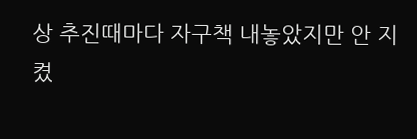상 추진때마다 자구책 내놓았지만 안 지켰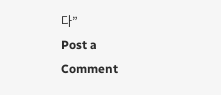다”
Post a Comment